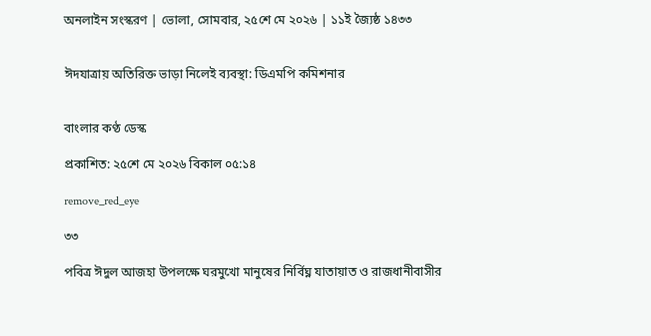অনলাইন সংস্করণ | ভোলা, সোমবার, ২৫শে মে ২০২৬ | ১১ই জ্যৈষ্ঠ ১৪৩৩


ঈদযাত্রায় অতিরিক্ত ভাড়া নিলেই ব্যবস্থা: ডিএমপি কমিশনার


বাংলার কণ্ঠ ডেস্ক

প্রকাশিত: ২৫শে মে ২০২৬ বিকাল ০৫:১৪

remove_red_eye

৩৩

পবিত্র ঈদুল আজহা উপলক্ষে ঘরমুখো মানুষের নির্বিঘ্ন যাতায়াত ও রাজধানীবাসীর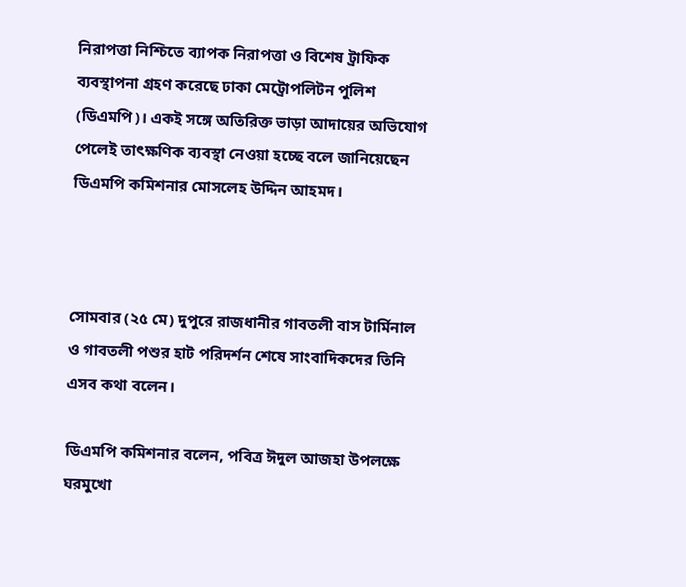নিরাপত্তা নিশ্চিতে ব্যাপক নিরাপত্তা ও বিশেষ ট্রাফিক ব্যবস্থাপনা গ্রহণ করেছে ঢাকা মেট্রোপলিটন পুলিশ (ডিএমপি)। একই সঙ্গে অতিরিক্ত ভাড়া আদায়ের অভিযোগ পেলেই তাৎক্ষণিক ব্যবস্থা নেওয়া হচ্ছে বলে জানিয়েছেন ডিএমপি কমিশনার মোসলেহ উদ্দিন আহমদ।



সোমবার (২৫ মে) দুপুরে রাজধানীর গাবতলী বাস টার্মিনাল ও গাবতলী পশুর হাট পরিদর্শন শেষে সাংবাদিকদের তিনি এসব কথা বলেন।

ডিএমপি কমিশনার বলেন, পবিত্র ঈদুল আজহা উপলক্ষে ঘরমুখো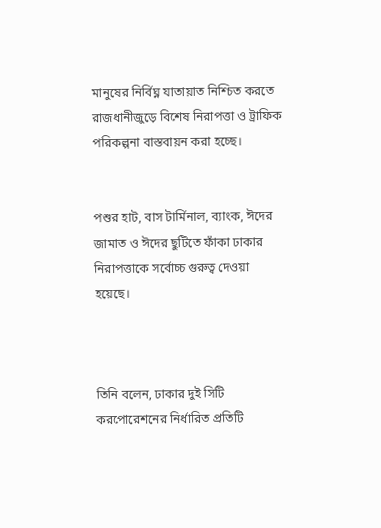মানুষের নির্বিঘ্ন যাতায়াত নিশ্চিত করতে রাজধানীজুড়ে বিশেষ নিরাপত্তা ও ট্রাফিক পরিকল্পনা বাস্তবায়ন করা হচ্ছে।


পশুর হাট, বাস টার্মিনাল, ব্যাংক, ঈদের জামাত ও ঈদের ছুটিতে ফাঁকা ঢাকার নিরাপত্তাকে সর্বোচ্চ গুরুত্ব দেওয়া হয়েছে।



তিনি বলেন, ঢাকার দুই সিটি করপোরেশনের নির্ধারিত প্রতিটি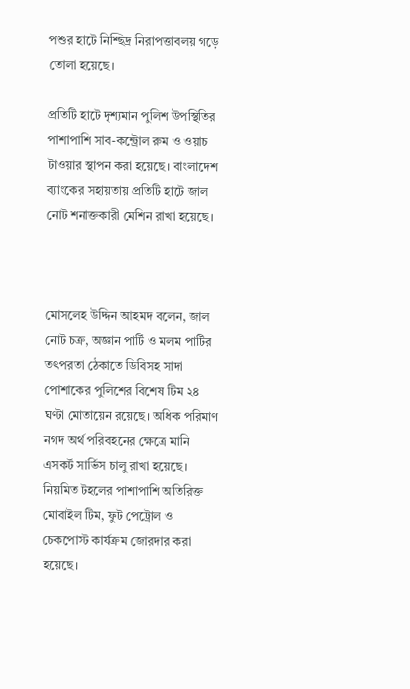পশুর হাটে নিশ্ছিদ্র নিরাপত্তাবলয় গড়ে তোলা হয়েছে।

প্রতিটি হাটে দৃশ্যমান পুলিশ উপস্থিতির পাশাপাশি সাব-কন্ট্রোল রুম ও ওয়াচ টাওয়ার স্থাপন করা হয়েছে। বাংলাদেশ ব্যাংকের সহায়তায় প্রতিটি হাটে জাল নোট শনাক্তকারী মেশিন রাখা হয়েছে।



মোসলেহ উদ্দিন আহমদ বলেন, জাল নোট চক্র, অজ্ঞান পার্টি ও মলম পার্টির তৎপরতা ঠেকাতে ডিবিসহ সাদা পোশাকের পুলিশের বিশেষ টিম ২৪ ঘণ্টা মোতায়েন রয়েছে। অধিক পরিমাণ নগদ অর্থ পরিবহনের ক্ষেত্রে মানি এসকর্ট সার্ভিস চালু রাখা হয়েছে। নিয়মিত টহলের পাশাপাশি অতিরিক্ত মোবাইল টিম, ফুট পেট্রোল ও চেকপোস্ট কার্যক্রম জোরদার করা হয়েছে।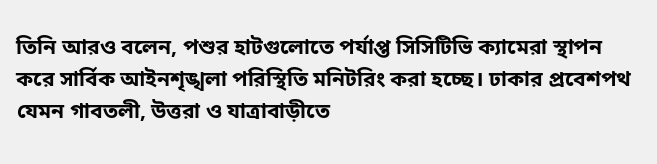তিনি আরও বলেন, পশুর হাটগুলোতে পর্যাপ্ত সিসিটিভি ক্যামেরা স্থাপন করে সার্বিক আইনশৃঙ্খলা পরিস্থিতি মনিটরিং করা হচ্ছে। ঢাকার প্রবেশপথ যেমন গাবতলী, উত্তরা ও যাত্রাবাড়ীতে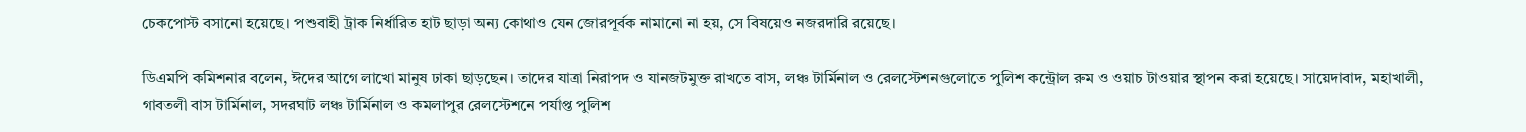চেকপোস্ট বসানো হয়েছে। পশুবাহী ট্রাক নির্ধারিত হাট ছাড়া অন্য কোথাও যেন জোরপূর্বক নামানো না হয়, সে বিষয়েও নজরদারি রয়েছে।

ডিএমপি কমিশনার বলেন, ঈদের আগে লাখো মানুষ ঢাকা ছাড়ছেন। তাদের যাত্রা নিরাপদ ও যানজটমুক্ত রাখতে বাস, লঞ্চ টার্মিনাল ও রেলস্টেশনগুলোতে পুলিশ কন্ট্রোল রুম ও ওয়াচ টাওয়ার স্থাপন করা হয়েছে। সায়েদাবাদ, মহাখালী, গাবতলী বাস টার্মিনাল, সদরঘাট লঞ্চ টার্মিনাল ও কমলাপুর রেলস্টেশনে পর্যাপ্ত পুলিশ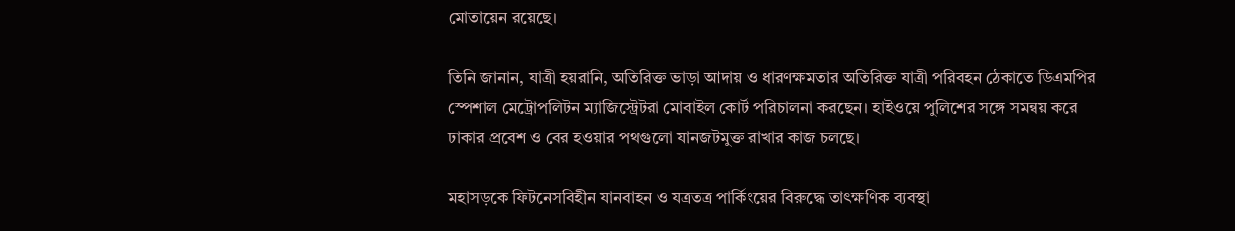মোতায়েন রয়েছে।

তিনি জানান, যাত্রী হয়রানি, অতিরিক্ত ভাড়া আদায় ও ধারণক্ষমতার অতিরিক্ত যাত্রী পরিবহন ঠেকাতে ডিএমপির স্পেশাল মেট্রোপলিটন ম্যাজিস্ট্রেটরা মোবাইল কোর্ট পরিচালনা করছেন। হাইওয়ে পুলিশের সঙ্গে সমন্বয় করে ঢাকার প্রবেশ ও বের হওয়ার পথগুলো যানজটমুক্ত রাখার কাজ চলছে।

মহাসড়কে ফিটনেসবিহীন যানবাহন ও যত্রতত্র পার্কিংয়ের বিরুদ্ধে তাৎক্ষণিক ব্যবস্থা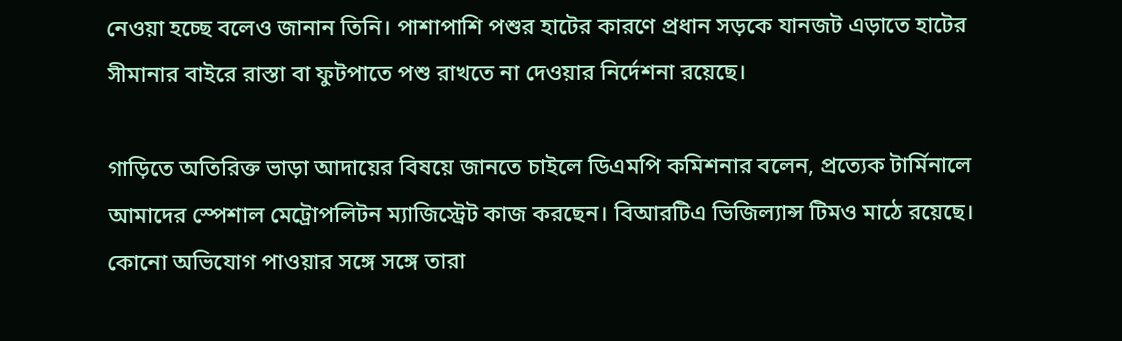নেওয়া হচ্ছে বলেও জানান তিনি। পাশাপাশি পশুর হাটের কারণে প্রধান সড়কে যানজট এড়াতে হাটের সীমানার বাইরে রাস্তা বা ফুটপাতে পশু রাখতে না দেওয়ার নির্দেশনা রয়েছে।

গাড়িতে অতিরিক্ত ভাড়া আদায়ের বিষয়ে জানতে চাইলে ডিএমপি কমিশনার বলেন, প্রত্যেক টার্মিনালে আমাদের স্পেশাল মেট্রোপলিটন ম্যাজিস্ট্রেট কাজ করছেন। বিআরটিএ ভিজিল্যান্স টিমও মাঠে রয়েছে। কোনো অভিযোগ পাওয়ার সঙ্গে সঙ্গে তারা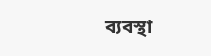ব্যবস্থা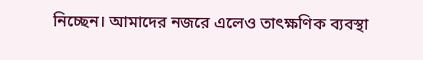নিচ্ছেন। আমাদের নজরে এলেও তাৎক্ষণিক ব্যবস্থা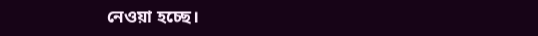নেওয়া হচ্ছে।